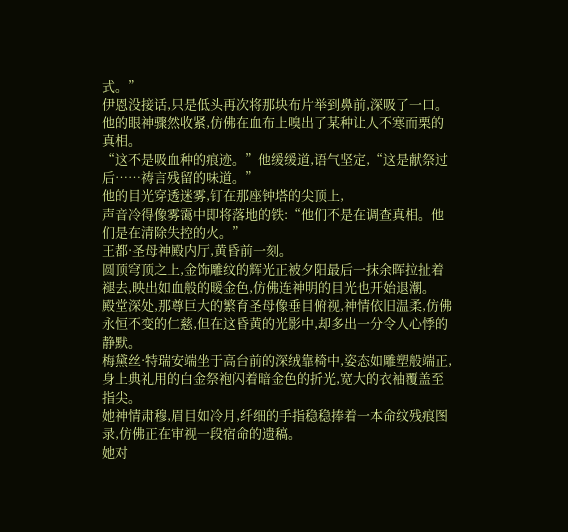式。”
伊恩没接话,只是低头再次将那块布片举到鼻前,深吸了一口。他的眼神骤然收紧,仿佛在血布上嗅出了某种让人不寒而栗的真相。
“这不是吸血种的痕迹。”他缓缓道,语气坚定,“这是献祭过后……祷言残留的味道。”
他的目光穿透迷雾,钉在那座钟塔的尖顶上,
声音冷得像雾霭中即将落地的铁:“他们不是在调查真相。他们是在清除失控的火。”
王都·圣母神殿内厅,黄昏前一刻。
圆顶穹顶之上,金饰雕纹的辉光正被夕阳最后一抹余晖拉扯着褪去,映出如血般的暖金色,仿佛连神明的目光也开始退潮。
殿堂深处,那尊巨大的繁育圣母像垂目俯视,神情依旧温柔,仿佛永恒不变的仁慈,但在这昏黄的光影中,却多出一分令人心悸的静默。
梅黛丝·特瑞安端坐于高台前的深绒靠椅中,姿态如雕塑般端正,身上典礼用的白金祭袍闪着暗金色的折光,宽大的衣袖覆盖至指尖。
她神情肃穆,眉目如冷月,纤细的手指稳稳捧着一本命纹残痕图录,仿佛正在审视一段宿命的遗稿。
她对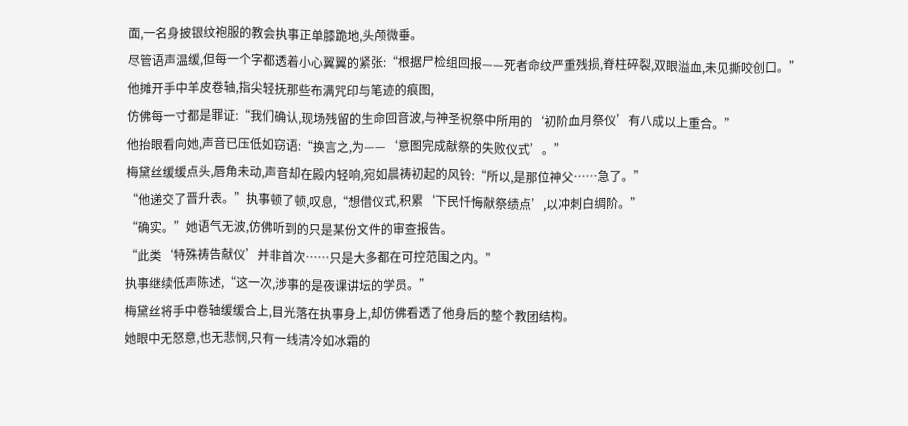面,一名身披银纹袍服的教会执事正单膝跪地,头颅微垂。
尽管语声温缓,但每一个字都透着小心翼翼的紧张:“根据尸检组回报——死者命纹严重残损,脊柱碎裂,双眼溢血,未见撕咬创口。”
他摊开手中羊皮卷轴,指尖轻抚那些布满咒印与笔迹的痕图,
仿佛每一寸都是罪证:“我们确认,现场残留的生命回音波,与神圣祝祭中所用的‘初阶血月祭仪’有八成以上重合。”
他抬眼看向她,声音已压低如窃语:“换言之,为——‘意图完成献祭的失败仪式’。”
梅黛丝缓缓点头,唇角未动,声音却在殿内轻响,宛如晨祷初起的风铃:“所以,是那位神父……急了。”
“他递交了晋升表。”执事顿了顿,叹息,“想借仪式,积累‘下民忏悔献祭绩点’,以冲刺白绸阶。”
“确实。”她语气无波,仿佛听到的只是某份文件的审查报告。
“此类‘特殊祷告献仪’并非首次……只是大多都在可控范围之内。”
执事继续低声陈述,“这一次,涉事的是夜课讲坛的学员。”
梅黛丝将手中卷轴缓缓合上,目光落在执事身上,却仿佛看透了他身后的整个教团结构。
她眼中无怒意,也无悲悯,只有一线清冷如冰霜的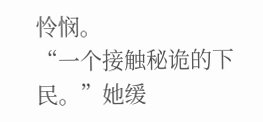怜悯。
“一个接触秘诡的下民。”她缓